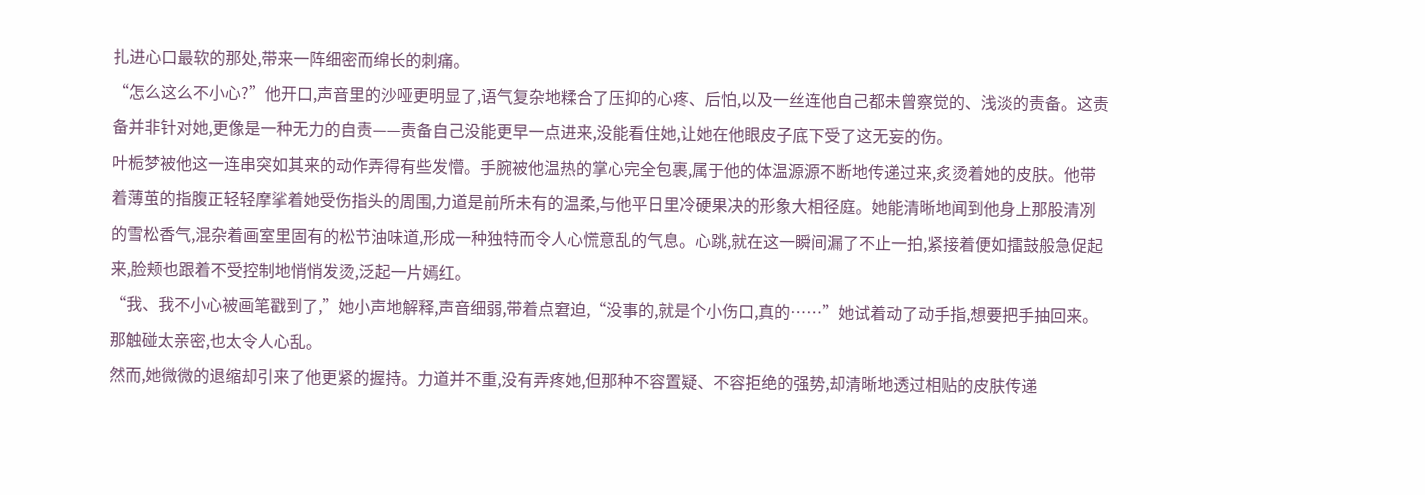扎进心口最软的那处,带来一阵细密而绵长的刺痛。
“怎么这么不小心?”他开口,声音里的沙哑更明显了,语气复杂地糅合了压抑的心疼、后怕,以及一丝连他自己都未曾察觉的、浅淡的责备。这责备并非针对她,更像是一种无力的自责——责备自己没能更早一点进来,没能看住她,让她在他眼皮子底下受了这无妄的伤。
叶栀梦被他这一连串突如其来的动作弄得有些发懵。手腕被他温热的掌心完全包裹,属于他的体温源源不断地传递过来,炙烫着她的皮肤。他带着薄茧的指腹正轻轻摩挲着她受伤指头的周围,力道是前所未有的温柔,与他平日里冷硬果决的形象大相径庭。她能清晰地闻到他身上那股清冽的雪松香气,混杂着画室里固有的松节油味道,形成一种独特而令人心慌意乱的气息。心跳,就在这一瞬间漏了不止一拍,紧接着便如擂鼓般急促起来,脸颊也跟着不受控制地悄悄发烫,泛起一片嫣红。
“我、我不小心被画笔戳到了,”她小声地解释,声音细弱,带着点窘迫,“没事的,就是个小伤口,真的……”她试着动了动手指,想要把手抽回来。那触碰太亲密,也太令人心乱。
然而,她微微的退缩却引来了他更紧的握持。力道并不重,没有弄疼她,但那种不容置疑、不容拒绝的强势,却清晰地透过相贴的皮肤传递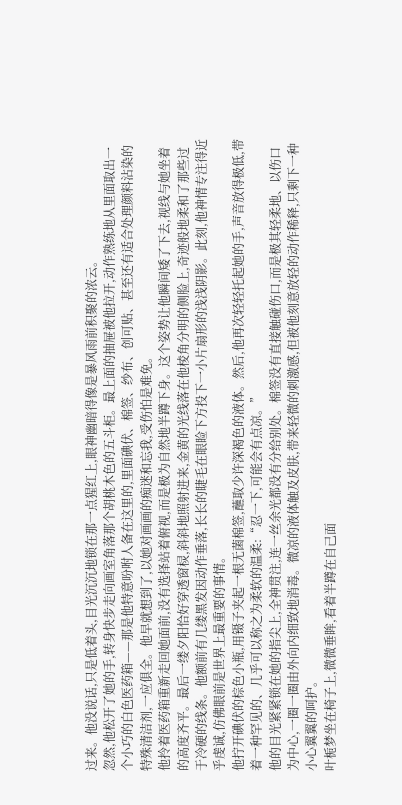过来。他没说话,只是低着头,目光沉沉地锁在那一点猩红上,眼神幽暗得像是暴风雨前积聚的浓云。
忽然,他松开了她的手,转身快步走向画室角落那个胡桃木色的五斗柜。最上面的抽屉被他拉开,动作熟练地从里面取出一个小巧的白色医药箱——那是他特意吩咐人备在这里的,里面碘伏、棉签、纱布、创可贴、甚至还有适合处理颜料沾染的特殊清洁剂,一应俱全。他早就想到了,以她对画画的痴迷和忘我,受伤怕是难免。
他拎着医药箱重新走回她面前,没有选择站着俯视,而是极为自然地半蹲下身。这个姿势让他瞬间矮了下去,视线与她坐着的高度齐平。最后一缕夕阳恰好穿透窗棂,斜斜地照射进来,金黄的光线落在他棱角分明的侧脸上,奇迹般地柔和了那些过于冷硬的线条。他额前有几缕黑发因动作垂落,长长的睫毛在眼睑下方投下一小片扇形的浅浅阴影。此刻,他神情专注得近乎虔诚,仿佛眼前是世界上最重要的事情。
他拧开碘伏的棕色小瓶,用镊子夹起一根无菌棉签,蘸取少许深褐色的液体。然后,他再次轻轻托起她的手,声音放得极低,带着一种罕见的、几乎可以称之为柔软的温柔:“忍一下,可能会有点凉。”
他的目光紧紧锁在她的指尖上,全神贯注,连一丝余光都没有分给别处。棉签没有直接触碰伤口,而是极其轻柔地、以伤口为中心,一圈一圈由外向内细致地消毒。微凉的液体触及皮肤,带来轻微的刺激感,但被他刻意放轻的动作稀释,只剩下一种小心翼翼的呵护。
叶栀梦坐在椅子上,微微垂眸,看着半蹲在自己面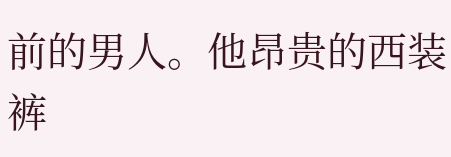前的男人。他昂贵的西装裤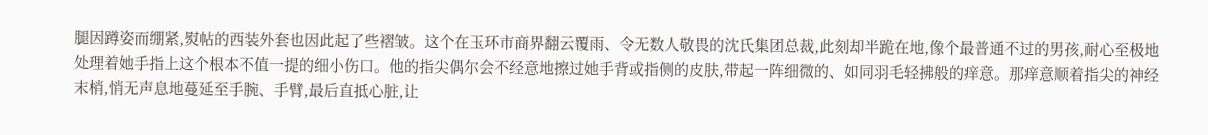腿因蹲姿而绷紧,熨帖的西装外套也因此起了些褶皱。这个在玉环市商界翻云覆雨、令无数人敬畏的沈氏集团总裁,此刻却半跪在地,像个最普通不过的男孩,耐心至极地处理着她手指上这个根本不值一提的细小伤口。他的指尖偶尔会不经意地擦过她手背或指侧的皮肤,带起一阵细微的、如同羽毛轻拂般的痒意。那痒意顺着指尖的神经末梢,悄无声息地蔓延至手腕、手臂,最后直抵心脏,让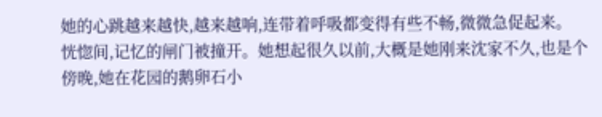她的心跳越来越快,越来越响,连带着呼吸都变得有些不畅,微微急促起来。
恍惚间,记忆的闸门被撞开。她想起很久以前,大概是她刚来沈家不久,也是个傍晚,她在花园的鹅卵石小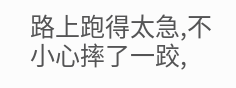路上跑得太急,不小心摔了一跤,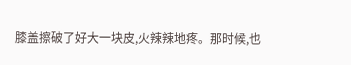膝盖擦破了好大一块皮,火辣辣地疼。那时候,也